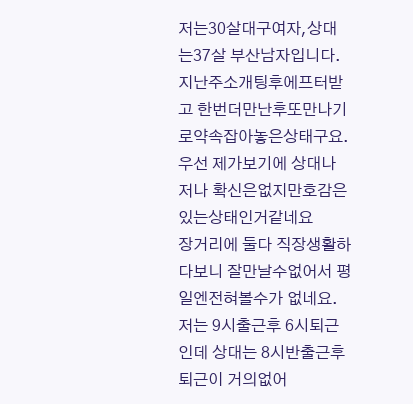저는30살대구여자,상대는37살 부산남자입니다.
지난주소개팅후에프터받고 한번더만난후또만나기로약속잡아놓은상태구요.
우선 제가보기에 상대나 저나 확신은없지만호감은있는상태인거같네요
장거리에 둘다 직장생활하다보니 잘만날수없어서 평일엔전혀볼수가 없네요.
저는 9시출근후 6시퇴근인데 상대는 8시반출근후 퇴근이 거의없어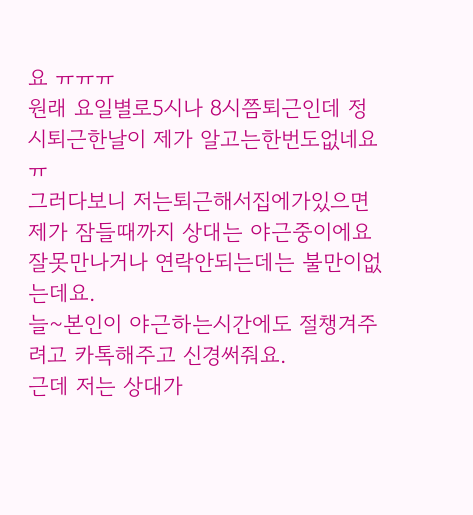요 ㅠㅠㅠ
원래 요일별로5시나 8시쯤퇴근인데 정시퇴근한날이 제가 알고는한번도없네요 ㅠ
그러다보니 저는퇴근해서집에가있으면 제가 잠들때까지 상대는 야근중이에요
잘못만나거나 연락안되는데는 불만이없는데요.
늘~본인이 야근하는시간에도 절챙겨주려고 카톡해주고 신경써줘요.
근데 저는 상대가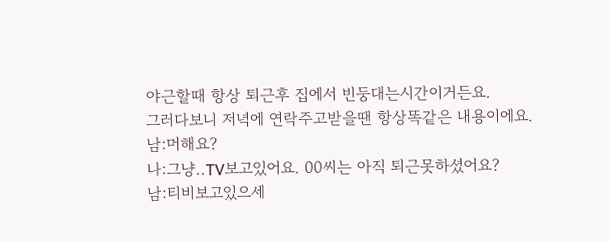야근할때 항상 퇴근후 집에서 빈둥대는시간이거든요.
그러다보니 저녁에 연락주고받을땐 항상똑같은 내용이에요.
남:머해요?
나:그냥..TV보고있어요. 00씨는 아직 퇴근못하셨어요?
남:티비보고있으세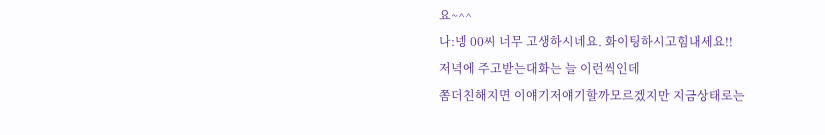요~^^
나:넹 00씨 너무 고생하시네요. 화이팅하시고힘내세요!!
저녁에 주고받는대화는 늘 이런씩인데
쫌더친해지면 이얘기저얘기할까모르겠지만 지금상태로는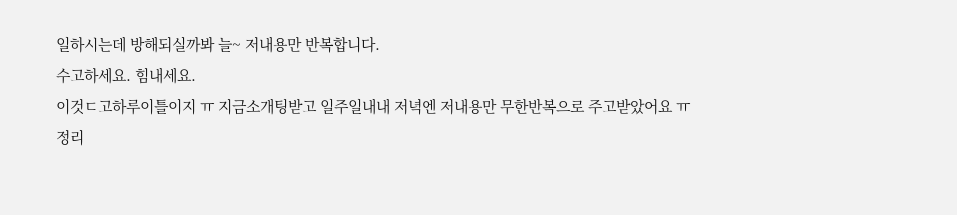일하시는데 방해되실까봐 늘~ 저내용만 반복합니다.
수고하세요. 힘내세요.
이것ㄷ고하루이틀이지 ㅠ 지금소개팅받고 일주일내내 저녁엔 저내용만 무한반복으로 주고받았어요 ㅠ
정리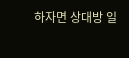하자면 상대방 일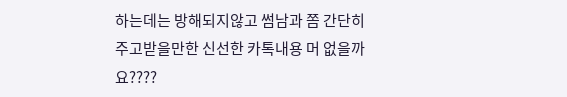하는데는 방해되지않고 썸남과 쫌 간단히 주고받을만한 신선한 카톡내용 머 없을까요????